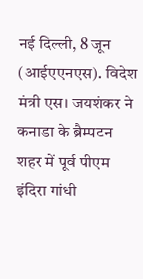नई दिल्ली, 8 जून (आईएएनएस). विदेश मंत्री एस। जयशंकर ने कनाडा के ब्रैम्पटन शहर में पूर्व पीएम इंदिरा गांधी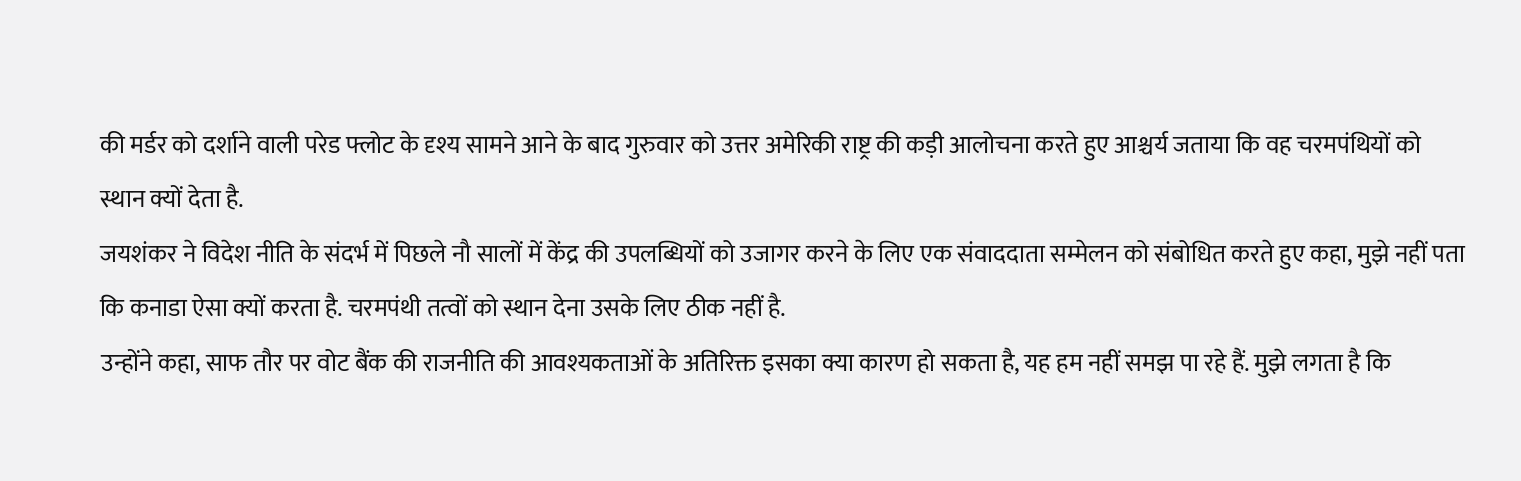की मर्डर को दर्शाने वाली परेड फ्लोट के दृश्य सामने आने के बाद गुरुवार को उत्तर अमेरिकी राष्ट्र की कड़ी आलोचना करते हुए आश्चर्य जताया कि वह चरमपंथियों को स्थान क्यों देता है.
जयशंकर ने विदेश नीति के संदर्भ में पिछले नौ सालों में केंद्र की उपलब्धियों को उजागर करने के लिए एक संवाददाता सम्मेलन को संबोधित करते हुए कहा, मुझे नहीं पता कि कनाडा ऐसा क्यों करता है. चरमपंथी तत्वों को स्थान देना उसके लिए ठीक नहीं है.
उन्होंने कहा, साफ तौर पर वोट बैंक की राजनीति की आवश्यकताओं के अतिरिक्त इसका क्या कारण हो सकता है, यह हम नहीं समझ पा रहे हैं. मुझे लगता है कि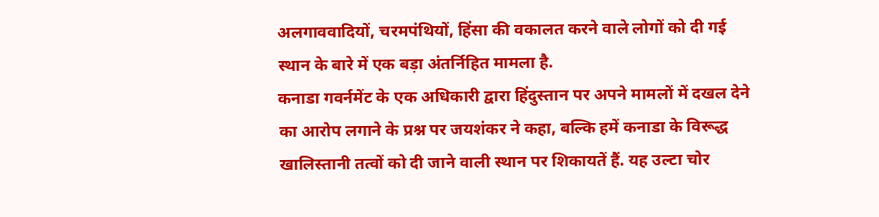अलगाववादियों, चरमपंथियों, हिंसा की वकालत करने वाले लोगों को दी गई स्थान के बारे में एक बड़ा अंतर्निहित मामला है.
कनाडा गवर्नमेंट के एक अधिकारी द्वारा हिंदुस्तान पर अपने मामलों में दखल देने का आरोप लगाने के प्रश्न पर जयशंकर ने कहा, बल्कि हमें कनाडा के विरूद्ध खालिस्तानी तत्वों को दी जाने वाली स्थान पर शिकायतें हैं. यह उल्टा चोर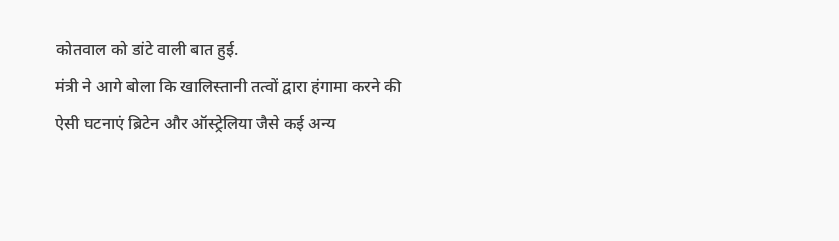कोतवाल को डांटे वाली बात हुई.
मंत्री ने आगे बोला कि खालिस्तानी तत्वों द्वारा हंगामा करने की ऐसी घटनाएं ब्रिटेन और ऑस्ट्रेलिया जैसे कई अन्य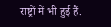राष्ट्रों में भी हुई हैं.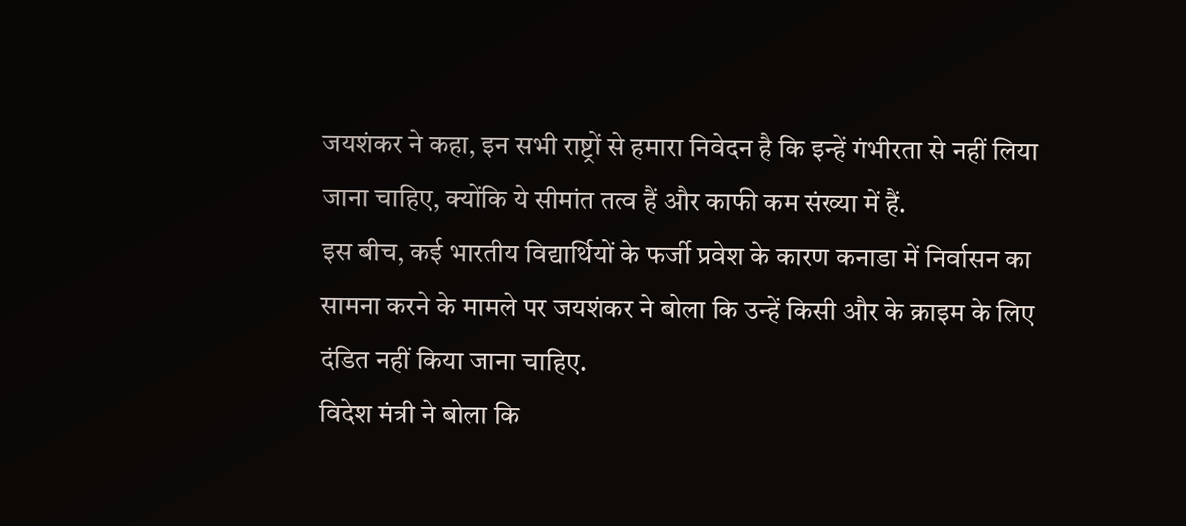जयशंकर ने कहा, इन सभी राष्ट्रों से हमारा निवेदन है कि इन्हें गंभीरता से नहीं लिया जाना चाहिए, क्योंकि ये सीमांत तत्व हैं और काफी कम संख्या में हैं.
इस बीच, कई भारतीय विद्यार्थियों के फर्जी प्रवेश के कारण कनाडा में निर्वासन का सामना करने के मामले पर जयशंकर ने बोला कि उन्हें किसी और के क्राइम के लिए दंडित नहीं किया जाना चाहिए.
विदेश मंत्री ने बोला कि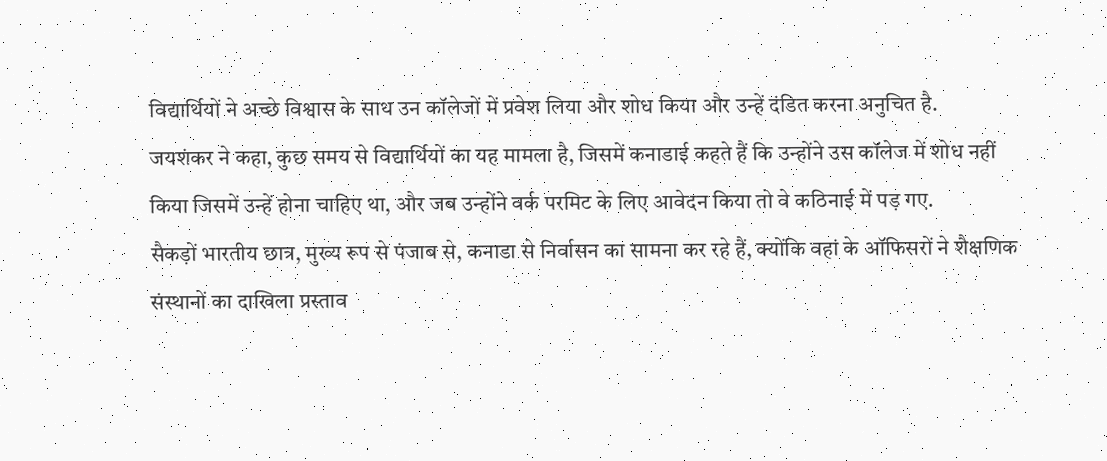विद्यार्थियों ने अच्छे विश्वास के साथ उन कॉलेजों में प्रवेश लिया और शोध किया और उन्हें दंडित करना अनुचित है.
जयशंकर ने कहा, कुछ समय से विद्यार्थियों का यह मामला है, जिसमें कनाडाई कहते हैं कि उन्होंने उस कॉलेज में शोध नहीं किया जिसमें उन्हें होना चाहिए था, और जब उन्होंने वर्क परमिट के लिए आवेदन किया तो वे कठिनाई में पड़ गए.
सैकड़ों भारतीय छात्र, मुख्य रूप से पंजाब से, कनाडा से निर्वासन का सामना कर रहे हैं, क्योंकि वहां के ऑफिसरों ने शैक्षणिक संस्थानों का दाखिला प्रस्ताव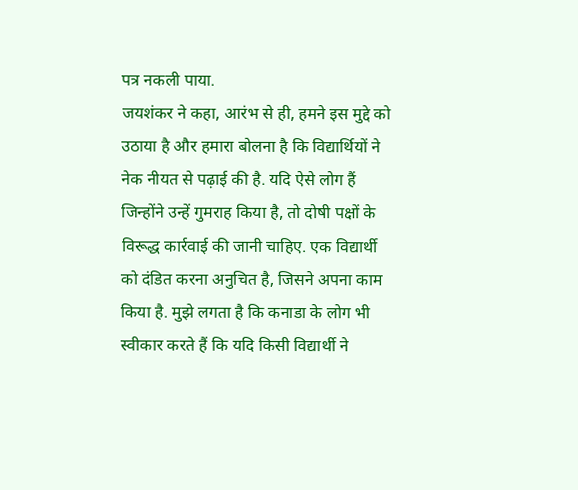पत्र नकली पाया.
जयशंकर ने कहा, आरंभ से ही, हमने इस मुद्दे को उठाया है और हमारा बोलना है कि विद्यार्थियों ने नेक नीयत से पढ़ाई की है. यदि ऐसे लोग हैं जिन्होंने उन्हें गुमराह किया है, तो दोषी पक्षों के विरूद्ध कार्रवाई की जानी चाहिए. एक विद्यार्थी को दंडित करना अनुचित है, जिसने अपना काम किया है. मुझे लगता है कि कनाडा के लोग भी स्वीकार करते हैं कि यदि किसी विद्यार्थी ने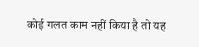कोई गलत काम नहीं किया है तो यह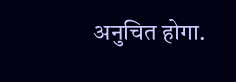अनुचित होगा.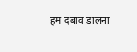हम दबाव डालना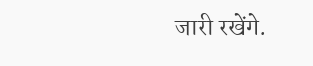जारी रखेंगे.